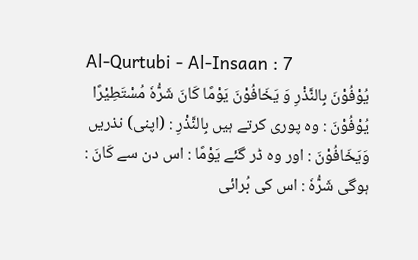Al-Qurtubi - Al-Insaan : 7
یُوْفُوْنَ بِالنَّذْرِ وَ یَخَافُوْنَ یَوْمًا كَانَ شَرُّهٗ مُسْتَطِیْرًا
يُوْفُوْنَ : وہ پوری کرتے ہیں بِالنَّذْرِ : (اپنی) نذریں وَيَخَافُوْنَ : اور وہ ڈر گئے يَوْمًا : اس دن سے كَانَ : ہوگی شَرُّهٗ : اس کی بُرائی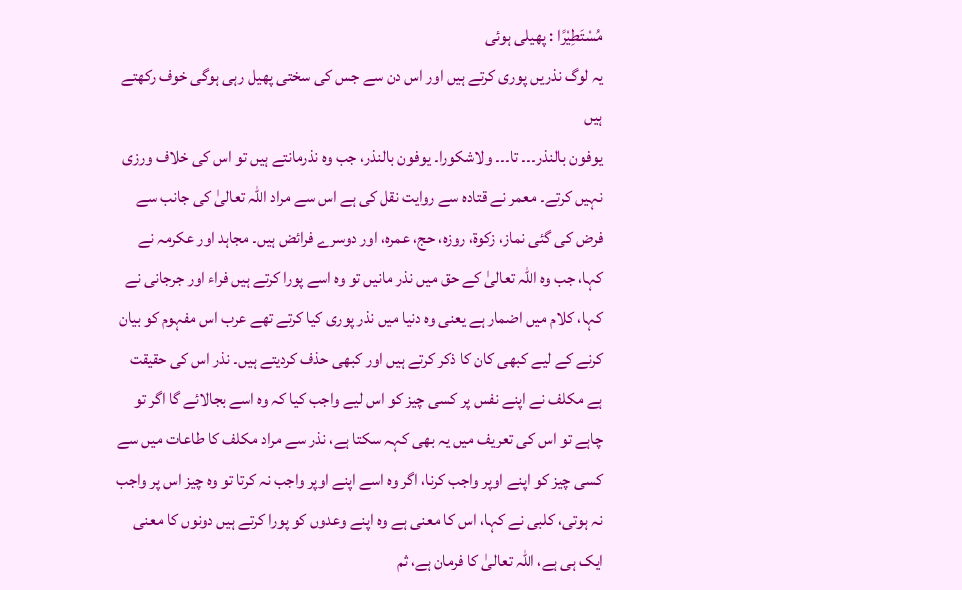مُسْتَطِيْرًا : پھیلی ہوئی
یہ لوگ نذریں پوری کرتے ہیں اور اس دن سے جس کی سختی پھیل رہی ہوگی خوف رکھتے ہیں
یوفون بالنذر۔۔۔ تا۔۔۔ ولاشکورا۔ یوفون بالنذر، جب وہ نذرمانتے ہیں تو اس کی خلاف ورزی نہیں کرتے۔ معمر نے قتادہ سے روایت نقل کی ہے اس سے مراد اللہ تعالیٰ کی جانب سے فرض کی گئی نماز، زکوۃ، روزہ، حج، عمرہ، اور دوسرے فرائض ہیں۔ مجاہد اور عکرمہ نے کہا، جب وہ اللہ تعالیٰ کے حق میں نذر مانیں تو وہ اسے پورا کرتے ہیں فراء اور جرجانی نے کہا، کلام میں اضمار ہے یعنی وہ دنیا میں نذر پوری کیا کرتے تھے عرب اس مفہوم کو بیان کرنے کے لیے کبھی کان کا ذکر کرتے ہیں اور کبھی حذف کردیتے ہیں۔ نذر اس کی حقیقت ہے مکلف نے اپنے نفس پر کسی چیز کو اس لیے واجب کیا کہ وہ اسے بجالائے گا اگر تو چاہے تو اس کی تعریف میں یہ بھی کہہ سکتا ہے، نذر سے مراد مکلف کا طاعات میں سے کسی چیز کو اپنے اوپر واجب کرنا، اگر وہ اسے اپنے اوپر واجب نہ کرتا تو وہ چیز اس پر واجب نہ ہوتی، کلبی نے کہا، اس کا معنی ہے وہ اپنے وعدوں کو پورا کرتے ہیں دونوں کا معنی ایک ہی ہے، اللہ تعالیٰ کا فرمان ہے، ثم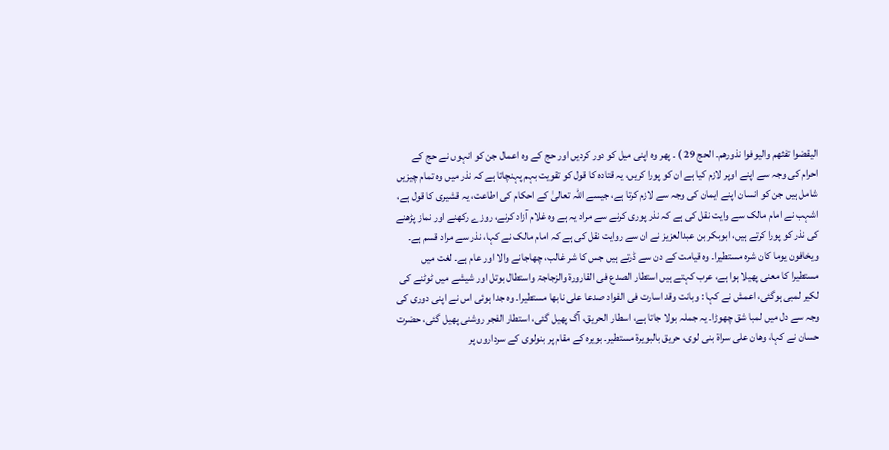الیقضوا تفثھم والیوفوا نذورھم۔ الحج 29 ) ۔ پھر وہ اپنی میل کو دور کردیں اور حج کے وہ اعمال جن کو انہوں نے حج کے احرام کی وجہ سے اپنے اوپر لازم کیا ہے ان کو پورا کریں، یہ قتادہ کا قول کو تقویت بہم پہنچاتا ہے کہ نذر میں وہ تمام چیزیں شامل ہیں جن کو انسان اپنے ایمان کی وجہ سے لازم کرتا ہے، جیسے اللہ تعالیٰ کے احکام کی اطاعت، یہ قشیری کا قول ہے، اشہب نے امام مالک سے وایت نقل کی ہے کہ نذر پوری کرنے سے مراد یہ ہے وہ غلام آزاد کرنے، روزے رکھنے اور نماز پڑھنے کی نذر کو پورا کرتے ہیں، ابوبکر بن عبدالعزیز نے ان سے روایت نقل کی ہے کہ امام مالک نے کہا، نذر سے مراد قسم ہے۔ ویخافون یوما کان شرہ مستطیرا۔ وہ قیامت کے دن سے ڈرتے ہیں جس کا شر غالب، چھاجانے والا اور عام ہے۔ لغت میں مستطیرا کا معنی پھیلا ہوا ہے، عرب کہتے ہیں استطار الصدع فی القارورۃ والزجاجۃ واستطال بوتل اور شیشے میں ٹوٹنے کی لکیر لمبی ہوگئی، اعمش نے کہا : وبانت وقد اسارت فی الفواد صدعا علی نابھا مستطیرا۔ وہ جدا ہوئی اس نے اپنی دوری کی وجہ سے دل میں لمبا شق چھوڑا۔ یہ جملہ بولا جاتا ہے، اسطار الحریق، آگ پھیل گئی، استطار الفجر روشنی پھیل گئی، حضرت حسان نے کہا، وھان علی سراۃ بنی لوی، حریق بالبویرۃ مستطیر۔ بویرہ کے مقام پر بنولوی کے سرداروں پر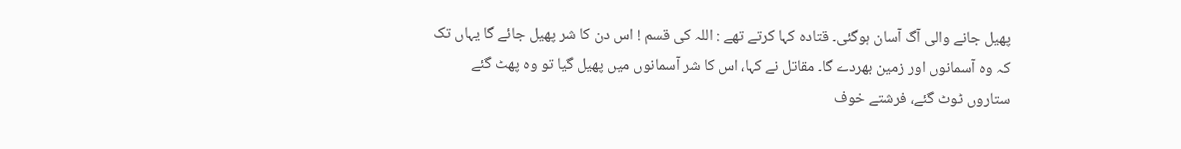پھیل جانے والی آگ آسان ہوگئی۔ قتادہ کہا کرتے تھے : اللہ کی قسم ! اس دن کا شر پھیل جائے گا یہاں تک کہ وہ آسمانوں اور زمین بھردے گا۔ مقاتل نے کہا، اس کا شر آسمانوں میں پھیل گیا تو وہ پھٹ گئے ستاروں ٹوٹ گئے، فرشتے خوف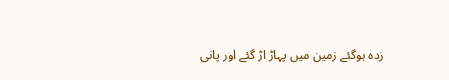زدہ ہوگئے زمین میں پہاڑ اڑ گئے اور پانی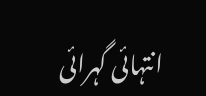انتہائی گہرائی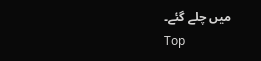میں چلے گئے۔
Top